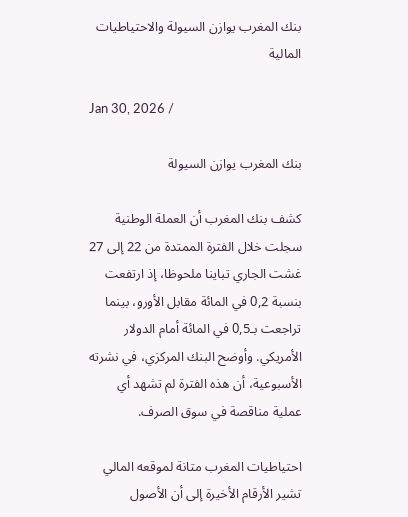بنك المغرب يوازن السيولة والاحتياطيات المالية

Jan 30, 2026 /

بنك المغرب يوازن السيولة

كشف بنك المغرب أن العملة الوطنية سجلت خلال الفترة الممتدة من 22 إلى 27 غشت الجاري تباينا ملحوظا، إذ ارتفعت بنسبة 0,2 في المائة مقابل الأورو، بينما تراجعت بـ0,5 في المائة أمام الدولار الأمريكي. وأوضح البنك المركزي، في نشرته الأسبوعية، أن هذه الفترة لم تشهد أي عملية مناقصة في سوق الصرف.

احتياطيات المغرب متانة لموقعه المالي
تشير الأرقام الأخيرة إلى أن الأصول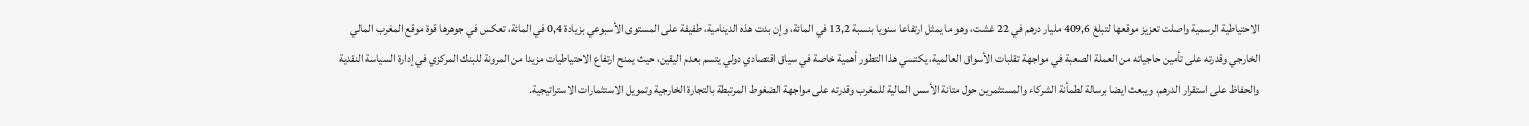الاحتياطية الرسمية واصلت تعزيز موقعها لتبلغ 409,6 مليار درهم في 22 غشت، وهو ما يمثل ارتفاعا سنويا بنسبة 13,2 في المائة، وإن بدت هذه الدينامية، طفيفة على المستوى الأسبوعي بزيادة 0,4 في المائة، تعكس في جوهرها قوة موقع المغرب المالي الخارجي وقدرته على تأمين حاجياته من العملة الصعبة في مواجهة تقلبات الأسواق العالمية، يكتسي هذا التطور أهمية خاصة في سياق اقتصادي دولي يتسم بعدم اليقين، حيث يمنح ارتفاع الاحتياطيات مزيدا من المرونة للبنك المركزي في إدارة السياسة النقدية والحفاظ على استقرار الدرهم، ويبعث ايضا برسالة لطمأنة الشركاء والمستثمرين حول متانة الأسس المالية للمغرب وقدرته على مواجهة الضغوط المرتبطة بالتجارة الخارجية وتمويل الاستثمارات الاستراتيجية.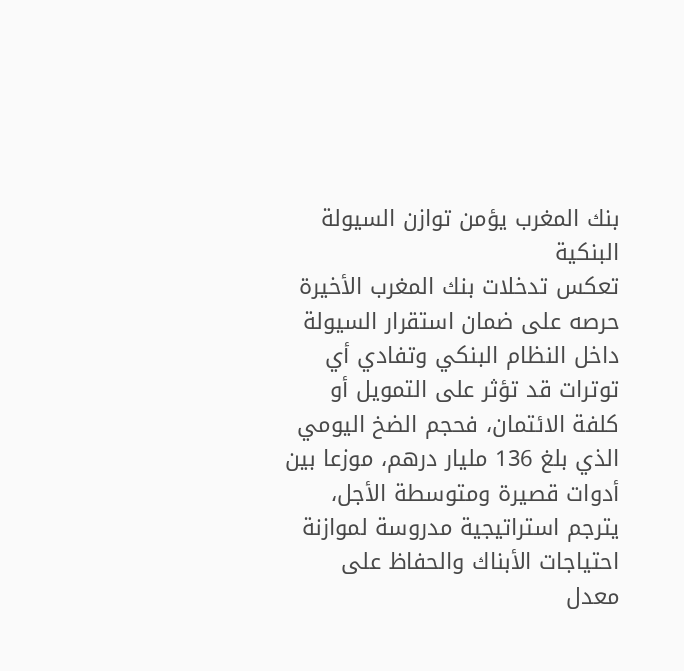بنك المغرب يؤمن توازن السيولة البنكية
تعكس تدخلات بنك المغرب الأخيرة حرصه على ضمان استقرار السيولة داخل النظام البنكي وتفادي أي توترات قد تؤثر على التمويل أو كلفة الائتمان، فحجم الضخ اليومي الذي بلغ 136 مليار درهم، موزعا بين أدوات قصيرة ومتوسطة الأجل، يترجم استراتيجية مدروسة لموازنة احتياجات الأبناك والحفاظ على معدل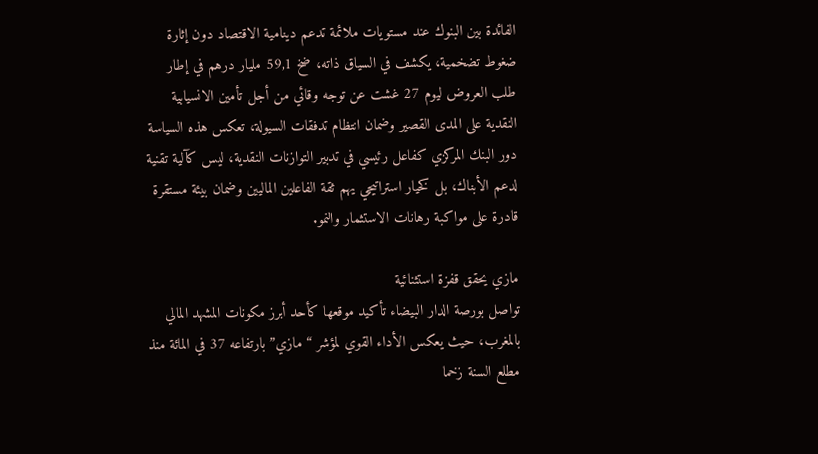الفائدة بين البنوك عند مستويات ملائمة تدعم دينامية الاقتصاد دون إثارة ضغوط تضخمية، يكشف في السياق ذاته، ضخ 59,1 مليار درهم في إطار طلب العروض ليوم 27 غشت عن توجه وقائي من أجل تأمين الانسيابية النقدية على المدى القصير وضمان انتظام تدفقات السيولة، تعكس هذه السياسة دور البنك المركزي كفاعل رئيسي في تدبير التوازنات النقدية، ليس كآلية تقنية لدعم الأبناك، بل كخيار استراتيجي يهم ثقة الفاعلين الماليين وضمان بيئة مستقرة قادرة على مواكبة رهانات الاستثمار والنمو.

مازي يحقق قفزة استثنائية
تواصل بورصة الدار البيضاء تأكيد موقعها كأحد أبرز مكونات المشهد المالي بالمغرب، حيث يعكس الأداء القوي لمؤشر “مازي” بارتفاعه 37 في المائة منذ مطلع السنة زخما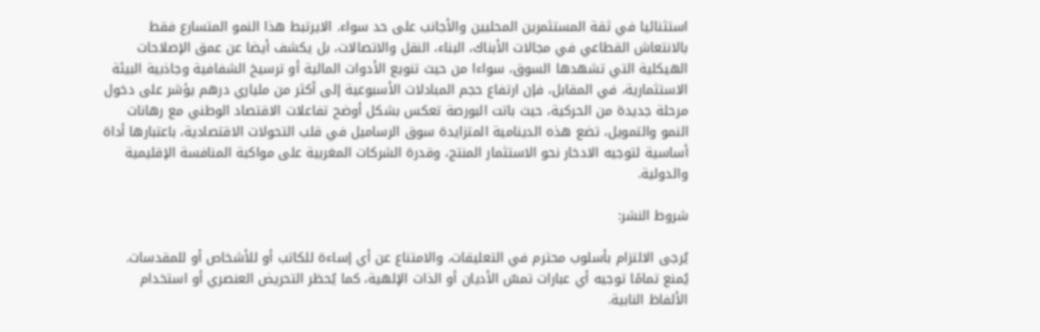استثنائيا في ثقة المستثمرين المحليين والأجانب على حد سواء. الايرتبط هذا النمو المتسارع فقط بالانتعاش القطاعي في مجالات الأبناك، البناء، النقل والاتصالات، بل يكشف أيضا عن عمق الإصلاحات الهيكلية التي تشهدها السوق، سواءا من حيث تنويع الأدوات المالية أو ترسيخ الشفافية وجاذبية البيئة الاستثمارية، في المقابل، فإن ارتفاع حجم المبادلات الأسبوعية إلى أكثر من ملياري درهم يؤشر على دخول مرحلة جديدة من الحركية، حيث باتت البورصة تعكس بشكل أوضح تفاعلات الاقتصاد الوطني مع رهانات النمو والتمويل، تضع هذه الدينامية المتزايدة سوق الرساميل في قلب التحولات الاقتصادية، باعتبارها أداة أساسية لتوجيه الادخار نحو الاستثمار المنتج، وقدرة الشركات المغربية على مواكبة المنافسة الإقليمية والدولية.

شروط النشر:

يُرجى الالتزام بأسلوب محترم في التعليقات، والامتناع عن أي إساءة للكاتب أو للأشخاص أو للمقدسات.
يُمنع تمامًا توجيه أي عبارات تمسّ الأديان أو الذات الإلهية، كما يُحظر التحريض العنصري أو استخدام الألفاظ النابية.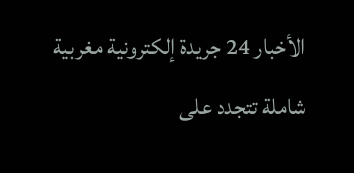الأخبار 24 جريدة إلكترونية مغربية شاملة تتجدد على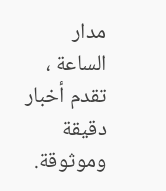مدار الساعة ، تقدم أخبار دقيقة وموثوقة.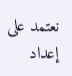نعتمد على إعداد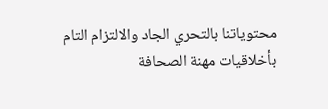محتوياتنا بالتحري الجاد والالتزام التام بأخلاقيات مهنة الصحافة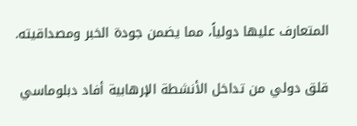المتعارف عليها دولياً، مما يضمن جودة الخبر ومصداقيته.

قلق دولي من تداخل الأنشطة الإرهابية أفاد دبلوماسي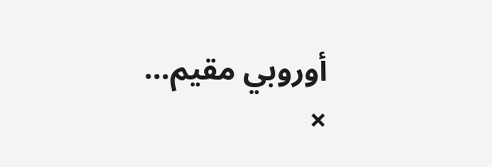أوروبي مقيم…
×